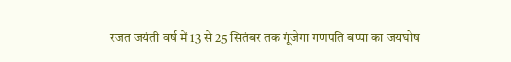रजत जयंती वर्ष में 13 से 25 सितंबर तक गूंजेगा गणपति बप्पा का जयघोष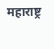महाराष्ट्र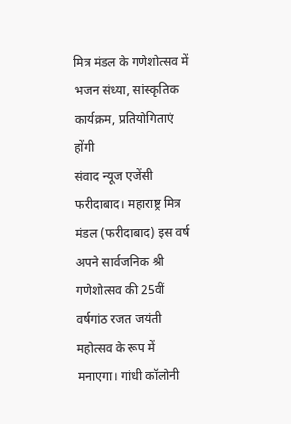मित्र मंडल के गणेशोत्सव में भजन संध्या, सांस्कृतिक कार्यक्रम, प्रतियोगिताएं होंगी
संवाद न्यूज एजेंसी
फरीदाबाद। महाराष्ट्र मित्र मंडल (फरीदाबाद) इस वर्ष अपने सार्वजनिक श्री गणेशोत्सव की 25वीं वर्षगांठ रजत जयंती महोत्सव के रूप में मनाएगा। गांधी कॉलोनी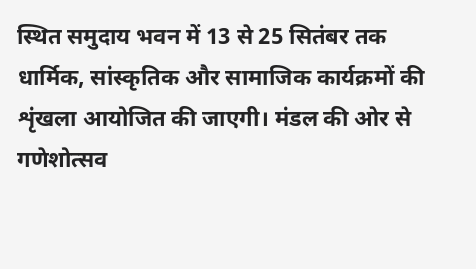स्थित समुदाय भवन में 13 से 25 सितंबर तक धार्मिक, सांस्कृतिक और सामाजिक कार्यक्रमों की शृंखला आयोजित की जाएगी। मंडल की ओर से गणेशोत्सव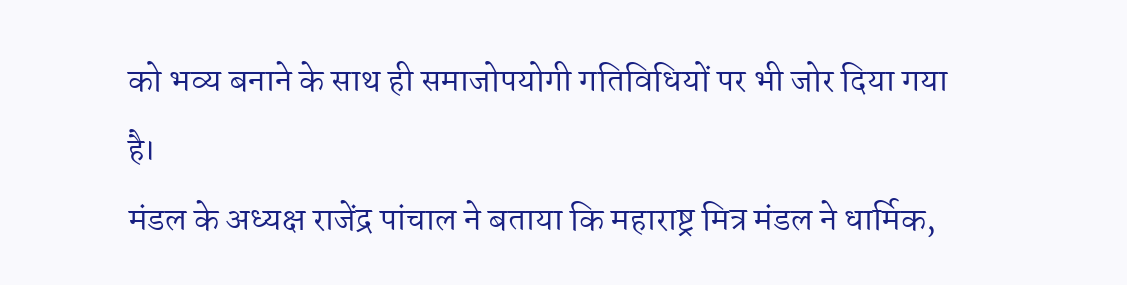को भव्य बनाने के साथ ही समाजोपयोगी गतिविधियों पर भी जोर दिया गया है।
मंडल के अध्यक्ष राजेंद्र पांचाल ने बताया कि महाराष्ट्र मित्र मंडल ने धार्मिक,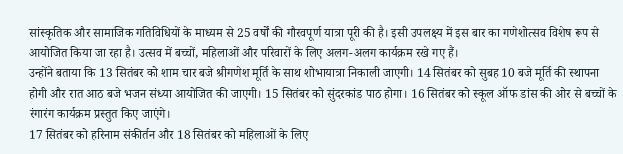सांस्कृतिक और सामाजिक गतिविधियों के माध्यम से 25 वर्षों की गौरवपूर्ण यात्रा पूरी की है। इसी उपलक्ष्य में इस बार का गणेशोत्सव विशेष रूप से आयोजित किया जा रहा है। उत्सव में बच्चों, महिलाओं और परिवारों के लिए अलग-अलग कार्यक्रम रखे गए हैं।
उन्होंने बताया कि 13 सितंबर को शाम चार बजे श्रीगणेश मूर्ति के साथ शोभायात्रा निकाली जाएगी। 14 सितंबर को सुबह 10 बजे मूर्ति की स्थापना होगी और रात आठ बजे भजन संध्या आयोजित की जाएगी। 15 सितंबर को सुंदरकांड पाठ होगा। 16 सितंबर को स्कूल ऑफ डांस की ओर से बच्चों के रंगारंग कार्यक्रम प्रस्तुत किए जाएंगे।
17 सितंबर को हरिनाम संकीर्तन और 18 सितंबर को महिलाओं के लिए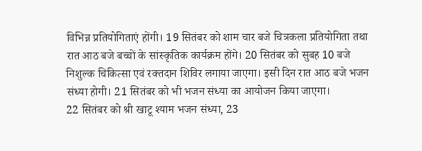विभिन्न प्रतियोगिताएं होंगी। 19 सितंबर को शाम चार बजे चित्रकला प्रतियोगिता तथा रात आठ बजे बच्चों के सांस्कृतिक कार्यक्रम होंगे। 20 सितंबर को सुबह 10 बजे निशुल्क चिकित्सा एवं रक्तदान शिविर लगाया जाएगा। इसी दिन रात आठ बजे भजन संध्या होगी। 21 सितंबर को भी भजन संध्या का आयोजन किया जाएगा।
22 सितंबर को श्री खाटू श्याम भजन संध्या, 23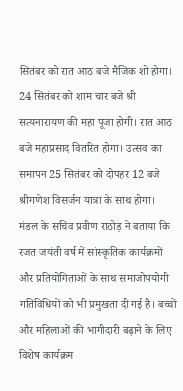सितंबर को रात आठ बजे मैजिक शो होगा। 24 सितंबर को शाम चार बजे श्री सत्यनारायण की महा पूजा होगी। रात आठ बजे महाप्रसाद वितरित होगा। उत्सव का समापन 25 सितंबर को दोपहर 12 बजे श्रीगणेश विसर्जन यात्रा के साथ होगा।
मंडल के सचिव प्रवीण राठोड़ ने बताया कि रजत जयंती वर्ष में सांस्कृतिक कार्यक्रमों और प्रतियोगिताओं के साथ समाजोपयोगी गतिविधियों को भी प्रमुखता दी गई है। बच्चों और महिलाओं की भागीदारी बढ़ाने के लिए विशेष कार्यक्रम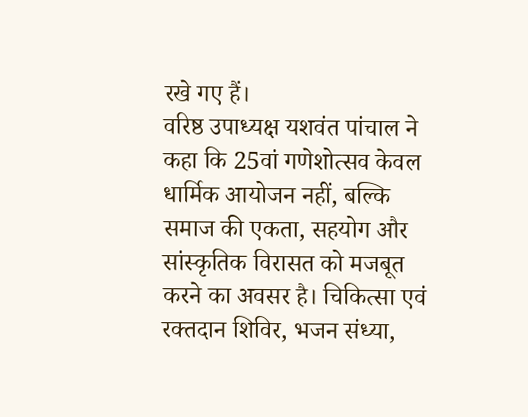रखे गए हैं।
वरिष्ठ उपाध्यक्ष यशवंत पांचाल ने कहा कि 25वां गणेशोत्सव केवल धार्मिक आयोजन नहीं, बल्कि समाज की एकता, सहयोग और सांस्कृतिक विरासत को मजबूत करने का अवसर है। चिकित्सा एवं रक्तदान शिविर, भजन संध्या,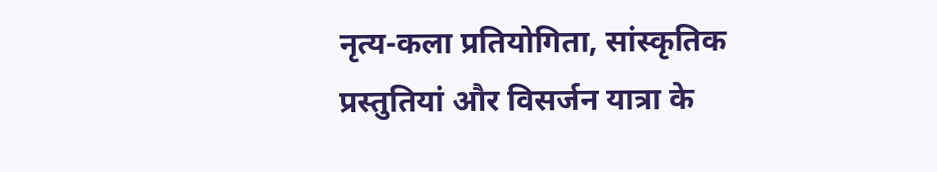नृत्य-कला प्रतियोगिता, सांस्कृतिक प्रस्तुतियां और विसर्जन यात्रा के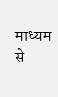माध्यम से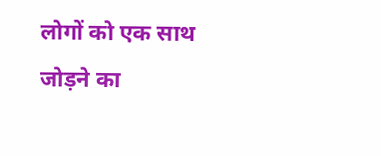लोगों को एक साथ जोड़ने का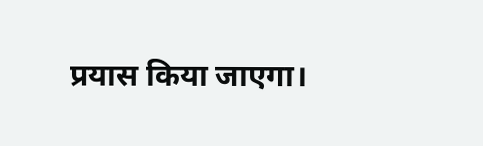प्रयास किया जाएगा।